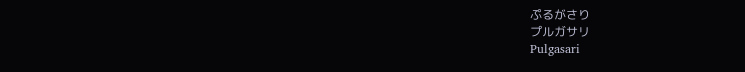ぷるがさり
プルガサリ
Pulgasari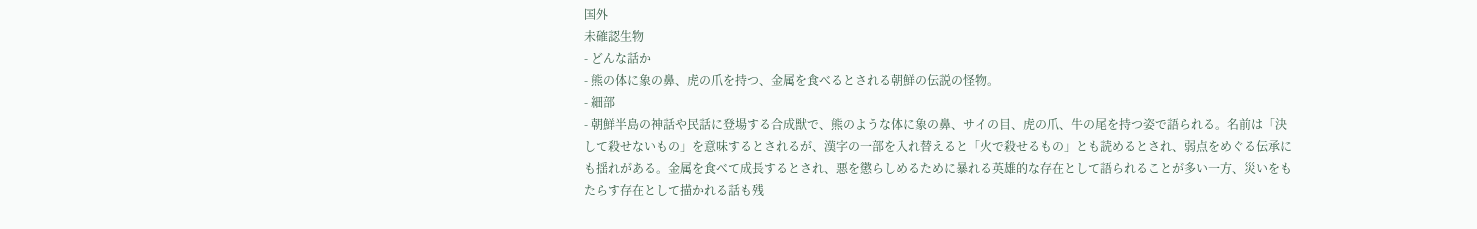国外
未確認生物
- どんな話か
- 熊の体に象の鼻、虎の爪を持つ、金属を食べるとされる朝鮮の伝説の怪物。
- 細部
- 朝鮮半島の神話や民話に登場する合成獣で、熊のような体に象の鼻、サイの目、虎の爪、牛の尾を持つ姿で語られる。名前は「決して殺せないもの」を意味するとされるが、漢字の一部を入れ替えると「火で殺せるもの」とも読めるとされ、弱点をめぐる伝承にも揺れがある。金属を食べて成長するとされ、悪を懲らしめるために暴れる英雄的な存在として語られることが多い一方、災いをもたらす存在として描かれる話も残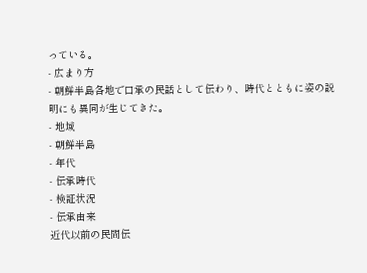っている。
- 広まり方
- 朝鮮半島各地で口承の民話として伝わり、時代とともに姿の説明にも異同が生じてきた。
- 地域
- 朝鮮半島
- 年代
- 伝承時代
- 検証状況
- 伝承由来
近代以前の民間伝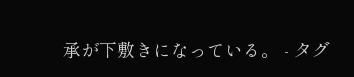承が下敷きになっている。 - タグ